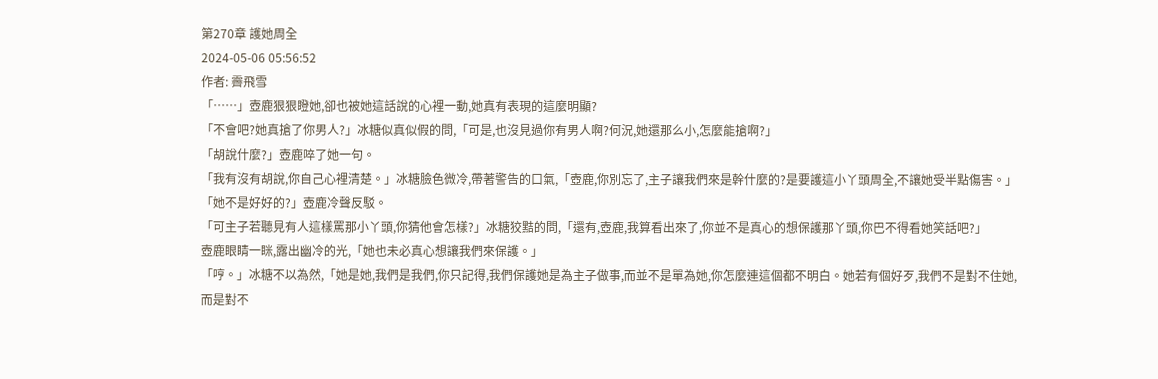第270章 護她周全
2024-05-06 05:56:52
作者: 霽飛雪
「……」壺鹿狠狠瞪她,卻也被她這話說的心裡一動,她真有表現的這麼明顯?
「不會吧?她真搶了你男人?」冰糖似真似假的問,「可是,也沒見過你有男人啊?何況,她還那么小,怎麼能搶啊?」
「胡說什麼?」壺鹿啐了她一句。
「我有沒有胡說,你自己心裡清楚。」冰糖臉色微冷,帶著警告的口氣,「壺鹿,你別忘了,主子讓我們來是幹什麼的?是要護這小丫頭周全,不讓她受半點傷害。」
「她不是好好的?」壺鹿冷聲反駁。
「可主子若聽見有人這樣罵那小丫頭,你猜他會怎樣?」冰糖狡黠的問,「還有,壺鹿,我算看出來了,你並不是真心的想保護那丫頭,你巴不得看她笑話吧?」
壺鹿眼睛一眯,露出幽冷的光,「她也未必真心想讓我們來保護。」
「哼。」冰糖不以為然,「她是她,我們是我們,你只記得,我們保護她是為主子做事,而並不是單為她,你怎麼連這個都不明白。她若有個好歹,我們不是對不住她,而是對不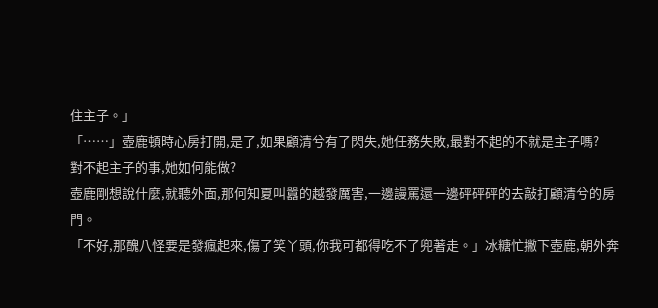住主子。」
「……」壺鹿頓時心房打開,是了,如果顧清兮有了閃失,她任務失敗,最對不起的不就是主子嗎?
對不起主子的事,她如何能做?
壺鹿剛想說什麼,就聽外面,那何知夏叫囂的越發厲害,一邊謾罵還一邊砰砰砰的去敲打顧清兮的房門。
「不好,那醜八怪要是發瘋起來,傷了笑丫頭,你我可都得吃不了兜著走。」冰糖忙撇下壺鹿,朝外奔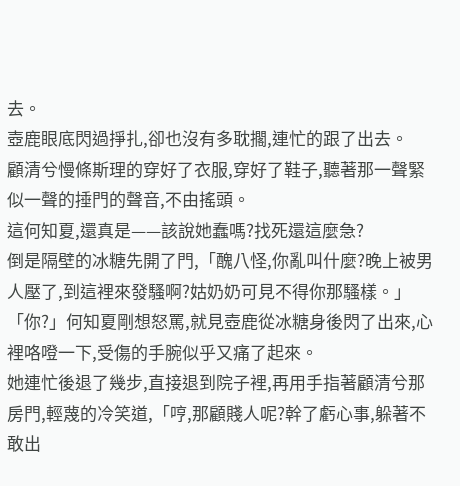去。
壺鹿眼底閃過掙扎,卻也沒有多耽擱,連忙的跟了出去。
顧清兮慢條斯理的穿好了衣服,穿好了鞋子,聽著那一聲緊似一聲的捶門的聲音,不由搖頭。
這何知夏,還真是——該說她蠢嗎?找死還這麼急?
倒是隔壁的冰糖先開了門,「醜八怪,你亂叫什麼?晚上被男人壓了,到這裡來發騷啊?姑奶奶可見不得你那騷樣。」
「你?」何知夏剛想怒罵,就見壺鹿從冰糖身後閃了出來,心裡咯噔一下,受傷的手腕似乎又痛了起來。
她連忙後退了幾步,直接退到院子裡,再用手指著顧清兮那房門,輕蔑的冷笑道,「哼,那顧賤人呢?幹了虧心事,躲著不敢出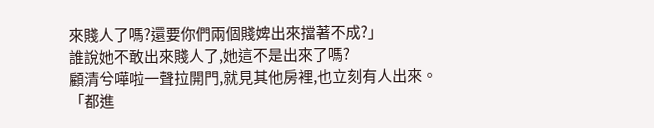來賤人了嗎?還要你們兩個賤婢出來擋著不成?」
誰說她不敢出來賤人了,她這不是出來了嗎?
顧清兮嘩啦一聲拉開門,就見其他房裡,也立刻有人出來。
「都進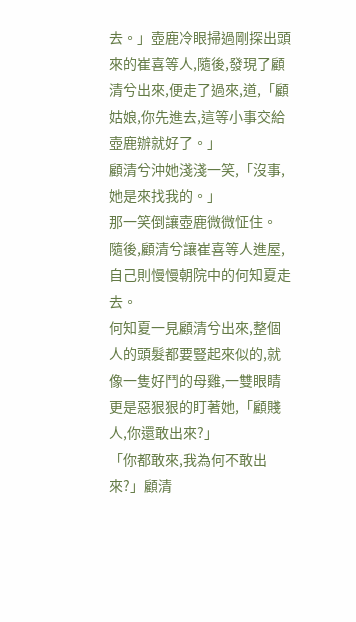去。」壺鹿冷眼掃過剛探出頭來的崔喜等人,隨後,發現了顧清兮出來,便走了過來,道,「顧姑娘,你先進去,這等小事交給壺鹿辦就好了。」
顧清兮沖她淺淺一笑,「沒事,她是來找我的。」
那一笑倒讓壺鹿微微怔住。
隨後,顧清兮讓崔喜等人進屋,自己則慢慢朝院中的何知夏走去。
何知夏一見顧清兮出來,整個人的頭髮都要豎起來似的,就像一隻好鬥的母雞,一雙眼睛更是惡狠狠的盯著她,「顧賤人,你還敢出來?」
「你都敢來,我為何不敢出來?」顧清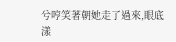兮哼笑著朝她走了過來,眼底漾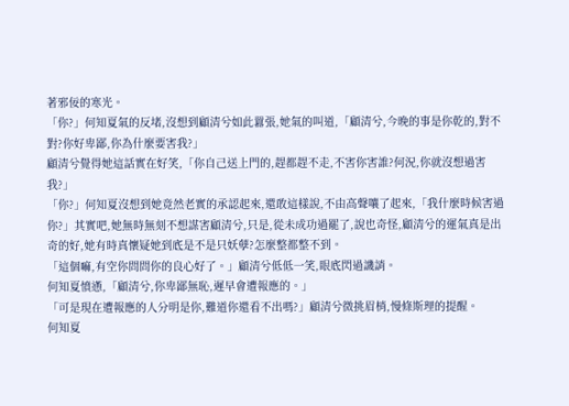著邪佞的寒光。
「你?」何知夏氣的反堵,沒想到顧清兮如此囂張,她氣的叫道,「顧清兮,今晚的事是你乾的,對不對?你好卑鄙,你為什麼要害我?」
顧清兮覺得她這話實在好笑,「你自己送上門的,趕都趕不走,不害你害誰?何況,你就沒想過害我?」
「你?」何知夏沒想到她竟然老實的承認起來,還敢這樣說,不由高聲嚷了起來,「我什麼時候害過你?」其實吧,她無時無刻不想謀害顧清兮,只是,從未成功過罷了,說也奇怪,顧清兮的運氣真是出奇的好,她有時真懷疑她到底是不是只妖孽?怎麼整都整不到。
「這個嘛,有空你問問你的良心好了。」顧清兮低低一笑,眼底閃過譏誚。
何知夏憤懣,「顧清兮,你卑鄙無恥,遲早會遭報應的。」
「可是現在遭報應的人分明是你,難道你還看不出嗎?」顧清兮微挑眉梢,慢條斯理的提醒。
何知夏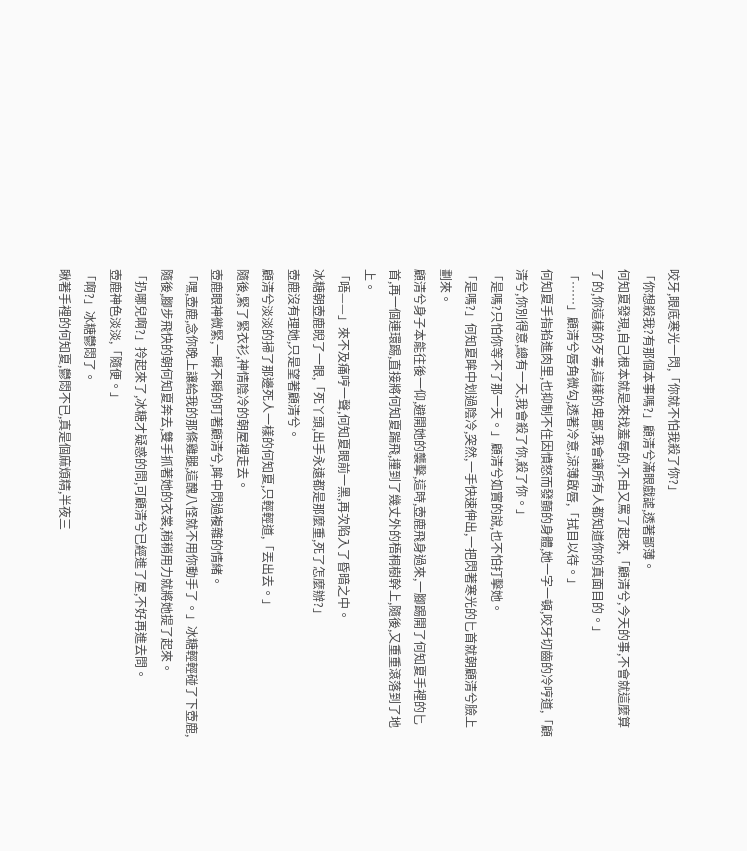咬牙,眼底寒光一閃,「你就不怕我殺了你?」
「你想殺我?有那個本事嗎?」顧清兮滿眼戲謔,透著鄙薄。
何知夏發現,自己根本就是來找羞辱的,不由又罵了起來,「顧清兮,今天的事,不會就這麼算了的,你這樣的歹毒,這樣的卑鄙,我會讓所有人都知道你的真面目的。」
「……」顧清兮唇角微勾,透著冷意,涼薄啟唇,「拭目以待。」
何知夏手指掐進肉里,也抑制不住因憤怒而發顫的身體,她一字一頓,咬牙切齒的冷哼道,「顧清兮,你別得意,總有一天,我會殺了你,殺了你。」
「是嗎?只怕你等不了那一天。」顧清兮如實的說,也不怕打擊她。
「是嗎?」何知夏眸中划過陰冷,突然,一手快速伸出,一把閃著寒光的匕首就朝顧清兮臉上劃來。
顧清兮身子本能往後一仰,避開她的襲擊,這時,壺鹿飛身過來,一腳踢開了何知夏手裡的匕首,再一個連環踢,直接將何知夏踹飛,撞到了幾丈外的梧桐樹幹上,隨後,又重重滾落到了地上。
「唔——」來不及痛哼一聲,何知夏眼前一黑,再次陷入了昏暗之中。
冰糖朝壺鹿睨了一眼,「死丫頭,出手永遠都是那麼重,死了怎麼辦?」
壺鹿沒有理她,只是望著顧清兮。
顧清兮淡淡的掃了那邊死人一樣的何知夏,只輕輕道,「丟出去。」
隨後,緊了緊衣衫,神情陰冷的朝屋裡走去。
壺鹿眼神微緊,一瞬不瞬的盯著顧清兮,眸中閃過複雜的情緒。
「嘿,壺鹿,念你晚上讓給我的那條雞腿,這醜八怪就不用你動手了。」冰糖輕輕碰了下壺鹿,隨後,腳步飛快的朝何知夏奔去,雙手抓著她的衣裳,稍稍用力就將她提了起來。
「扔哪兒啊?」拎起來了,冰糖才疑惑的問,可顧清兮已經進了屋,不好再進去問。
壺鹿神色淡淡,「隨便。」
「啊?」冰糖鬱悶了。
瞅著手裡的何知夏,鬱悶不已,真是個麻煩精,半夜三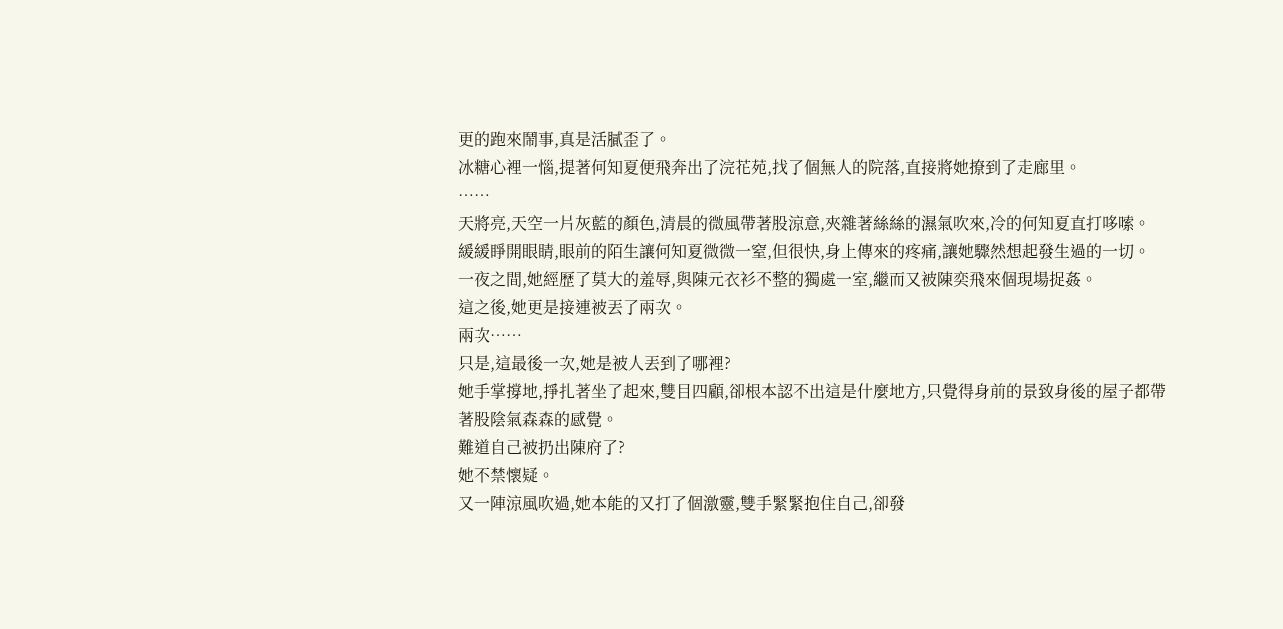更的跑來鬧事,真是活膩歪了。
冰糖心裡一惱,提著何知夏便飛奔出了浣花苑,找了個無人的院落,直接將她撩到了走廊里。
……
天將亮,天空一片灰藍的顏色,清晨的微風帶著股涼意,夾雜著絲絲的濕氣吹來,冷的何知夏直打哆嗦。
緩緩睜開眼睛,眼前的陌生讓何知夏微微一窒,但很快,身上傳來的疼痛,讓她驟然想起發生過的一切。
一夜之間,她經歷了莫大的羞辱,與陳元衣衫不整的獨處一室,繼而又被陳奕飛來個現場捉姦。
這之後,她更是接連被丟了兩次。
兩次……
只是,這最後一次,她是被人丟到了哪裡?
她手掌撐地,掙扎著坐了起來,雙目四顧,卻根本認不出這是什麼地方,只覺得身前的景致身後的屋子都帶著股陰氣森森的感覺。
難道自己被扔出陳府了?
她不禁懷疑。
又一陣涼風吹過,她本能的又打了個激靈,雙手緊緊抱住自己,卻發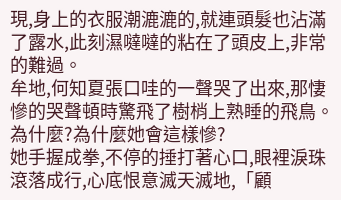現,身上的衣服潮漉漉的,就連頭髮也沾滿了露水,此刻濕噠噠的粘在了頭皮上,非常的難過。
牟地,何知夏張口哇的一聲哭了出來,那悽慘的哭聲頓時驚飛了樹梢上熟睡的飛鳥。
為什麼?為什麼她會這樣慘?
她手握成拳,不停的捶打著心口,眼裡淚珠滾落成行,心底恨意滅天滅地,「顧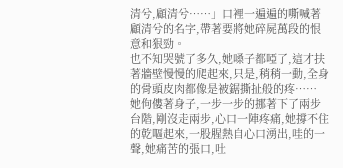清兮,顧清兮……」口裡一遍遍的嘶喊著顧清兮的名字,帶著要將她碎屍萬段的恨意和狠勁。
也不知哭號了多久,她嗓子都啞了,這才扶著牆壁慢慢的爬起來,只是,稍稍一動,全身的骨頭皮肉都像是被鋸撕扯般的疼……
她佝僂著身子,一步一步的挪著下了兩步台階,剛沒走兩步,心口一陣疼痛,她撐不住的乾嘔起來,一股腥熱自心口湧出,哇的一聲,她痛苦的張口,吐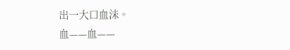出一大口血沫。
血——血——